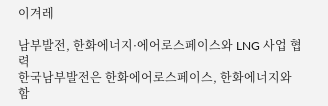이겨레

남부발전, 한화에너지·에어로스페이스와 LNG 사업 협력
한국남부발전은 한화에어로스페이스, 한화에너지와 함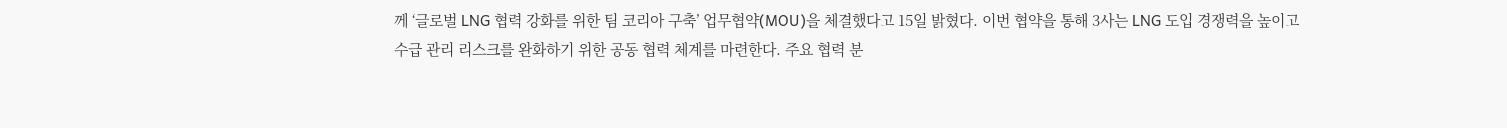께 ‘글로벌 LNG 협력 강화를 위한 팀 코리아 구축’ 업무협약(MOU)을 체결했다고 15일 밝혔다. 이번 협약을 통해 3사는 LNG 도입 경쟁력을 높이고 수급 관리 리스크를 완화하기 위한 공동 협력 체계를 마련한다. 주요 협력 분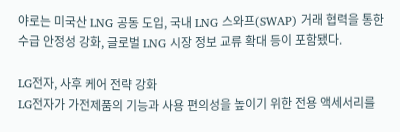야로는 미국산 LNG 공동 도입, 국내 LNG 스와프(SWAP) 거래 협력을 통한 수급 안정성 강화, 글로벌 LNG 시장 정보 교류 확대 등이 포함됐다.

LG전자, 사후 케어 전략 강화
LG전자가 가전제품의 기능과 사용 편의성을 높이기 위한 전용 액세서리를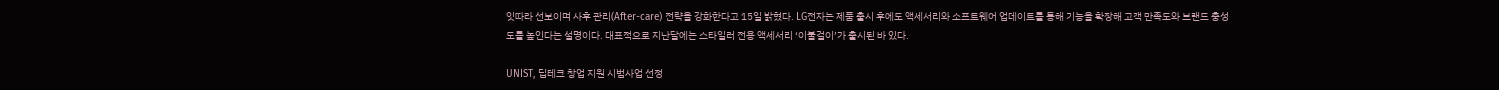잇따라 선보이며 사후 관리(After-care) 전략을 강화한다고 15일 밝혔다. LG전자는 제품 출시 후에도 액세서리와 소프트웨어 업데이트를 통해 기능을 확장해 고객 만족도와 브랜드 충성도를 높인다는 설명이다. 대표적으로 지난달에는 스타일러 전용 액세서리 ‘이불걸이’가 출시된 바 있다.

UNIST, 딥테크 창업 지원 시범사업 선정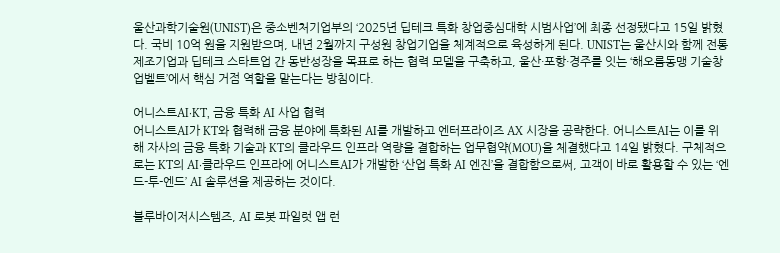울산과학기술원(UNIST)은 중소벤처기업부의 ‘2025년 딥테크 특화 창업중심대학 시범사업’에 최종 선정됐다고 15일 밝혔다. 국비 10억 원을 지원받으며, 내년 2월까지 구성원 창업기업을 체계적으로 육성하게 된다. UNIST는 울산시와 함께 전통 제조기업과 딥테크 스타트업 간 동반성장을 목표로 하는 협력 모델을 구축하고, 울산·포항·경주를 잇는 ‘해오름동맹 기술창업벨트’에서 핵심 거점 역할을 맡는다는 방침이다.

어니스트AI·KT, 금융 특화 AI 사업 협력
어니스트AI가 KT와 협력해 금융 분야에 특화된 AI를 개발하고 엔터프라이즈 AX 시장을 공략한다. 어니스트AI는 이를 위해 자사의 금융 특화 기술과 KT의 클라우드 인프라 역량을 결합하는 업무협약(MOU)을 체결했다고 14일 밝혔다. 구체적으로는 KT의 AI·클라우드 인프라에 어니스트AI가 개발한 ‘산업 특화 AI 엔진’을 결합함으로써, 고객이 바로 활용할 수 있는 ‘엔드-투-엔드’ AI 솔루션을 제공하는 것이다.

블루바이저시스템즈, AI 로봇 파일럿 앱 런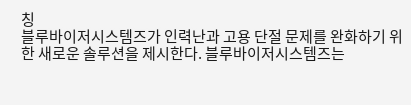칭
블루바이저시스템즈가 인력난과 고용 단절 문제를 완화하기 위한 새로운 솔루션을 제시한다. 블루바이저시스템즈는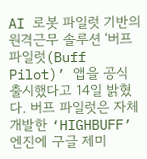AI 로봇 파일럿 기반의 원격근무 솔루션 ‘버프 파일럿(Buff Pilot)’ 앱을 공식 출시했다고 14일 밝혔다. 버프 파일럿은 자체 개발한 ‘HIGHBUFF’ 엔진에 구글 제미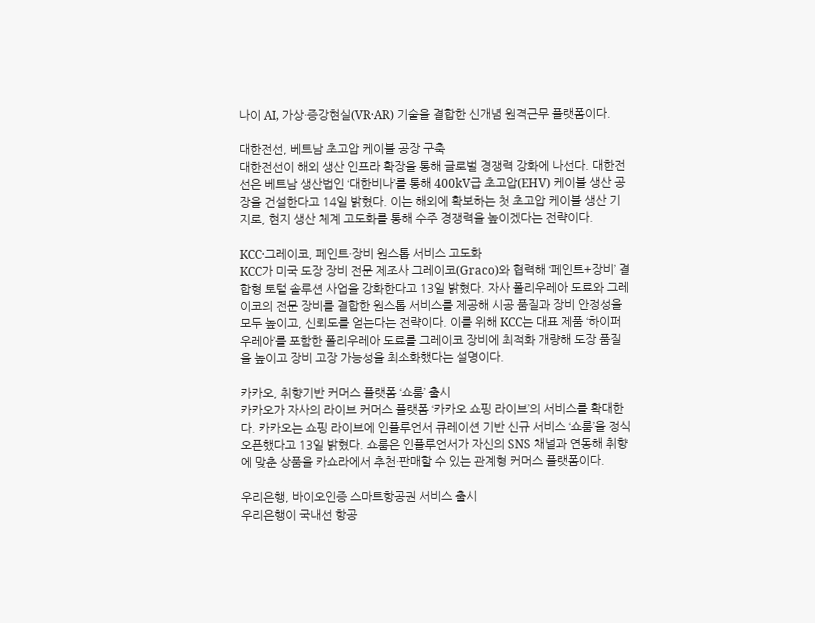나이 AI, 가상·증강현실(VR·AR) 기술을 결합한 신개념 원격근무 플랫폼이다.

대한전선, 베트남 초고압 케이블 공장 구축
대한전선이 해외 생산 인프라 확장을 통해 글로벌 경쟁력 강화에 나선다. 대한전선은 베트남 생산법인 ‘대한비나’를 통해 400kV급 초고압(EHV) 케이블 생산 공장을 건설한다고 14일 밝혔다. 이는 해외에 확보하는 첫 초고압 케이블 생산 기지로, 현지 생산 체계 고도화를 통해 수주 경쟁력을 높이겠다는 전략이다.

KCC·그레이코, 페인트·장비 원스톱 서비스 고도화
KCC가 미국 도장 장비 전문 제조사 그레이코(Graco)와 협력해 ‘페인트+장비’ 결합형 토털 솔루션 사업을 강화한다고 13일 밝혔다. 자사 폴리우레아 도료와 그레이코의 전문 장비를 결합한 원스톱 서비스를 제공해 시공 품질과 장비 안정성을 모두 높이고, 신뢰도를 얻는다는 전략이다. 이를 위해 KCC는 대표 제품 ‘하이퍼우레아’를 포함한 폴리우레아 도료를 그레이코 장비에 최적화 개량해 도장 품질을 높이고 장비 고장 가능성을 최소화했다는 설명이다.

카카오, 취향기반 커머스 플랫폼 ‘쇼룸’ 출시
카카오가 자사의 라이브 커머스 플랫폼 ‘카카오 쇼핑 라이브’의 서비스를 확대한다. 카카오는 쇼핑 라이브에 인플루언서 큐레이션 기반 신규 서비스 ‘쇼룸’을 정식 오픈했다고 13일 밝혔다. 쇼룸은 인플루언서가 자신의 SNS 채널과 연동해 취향에 맞춘 상품을 카쇼라에서 추천·판매할 수 있는 관계형 커머스 플랫폼이다.

우리은행, 바이오인증 스마트항공권 서비스 출시
우리은행이 국내선 항공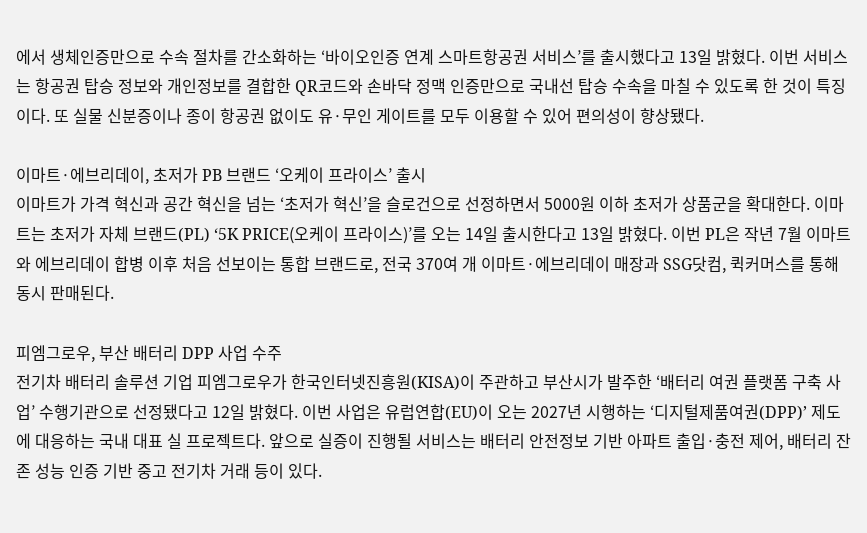에서 생체인증만으로 수속 절차를 간소화하는 ‘바이오인증 연계 스마트항공권 서비스’를 출시했다고 13일 밝혔다. 이번 서비스는 항공권 탑승 정보와 개인정보를 결합한 QR코드와 손바닥 정맥 인증만으로 국내선 탑승 수속을 마칠 수 있도록 한 것이 특징이다. 또 실물 신분증이나 종이 항공권 없이도 유·무인 게이트를 모두 이용할 수 있어 편의성이 향상됐다.

이마트·에브리데이, 초저가 PB 브랜드 ‘오케이 프라이스’ 출시
이마트가 가격 혁신과 공간 혁신을 넘는 ‘초저가 혁신’을 슬로건으로 선정하면서 5000원 이하 초저가 상품군을 확대한다. 이마트는 초저가 자체 브랜드(PL) ‘5K PRICE(오케이 프라이스)’를 오는 14일 출시한다고 13일 밝혔다. 이번 PL은 작년 7월 이마트와 에브리데이 합병 이후 처음 선보이는 통합 브랜드로, 전국 370여 개 이마트·에브리데이 매장과 SSG닷컴, 퀵커머스를 통해 동시 판매된다.

피엠그로우, 부산 배터리 DPP 사업 수주
전기차 배터리 솔루션 기업 피엠그로우가 한국인터넷진흥원(KISA)이 주관하고 부산시가 발주한 ‘배터리 여권 플랫폼 구축 사업’ 수행기관으로 선정됐다고 12일 밝혔다. 이번 사업은 유럽연합(EU)이 오는 2027년 시행하는 ‘디지털제품여권(DPP)’ 제도에 대응하는 국내 대표 실 프로젝트다. 앞으로 실증이 진행될 서비스는 배터리 안전정보 기반 아파트 출입·충전 제어, 배터리 잔존 성능 인증 기반 중고 전기차 거래 등이 있다.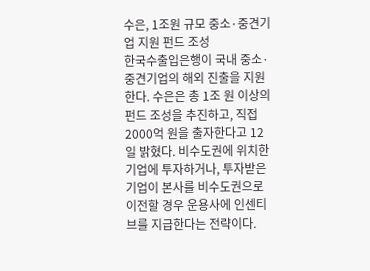수은, 1조원 규모 중소·중견기업 지원 펀드 조성
한국수출입은행이 국내 중소·중견기업의 해외 진출을 지원한다. 수은은 총 1조 원 이상의 펀드 조성을 추진하고, 직접 2000억 원을 출자한다고 12일 밝혔다. 비수도권에 위치한 기업에 투자하거나, 투자받은 기업이 본사를 비수도권으로 이전할 경우 운용사에 인센티브를 지급한다는 전략이다.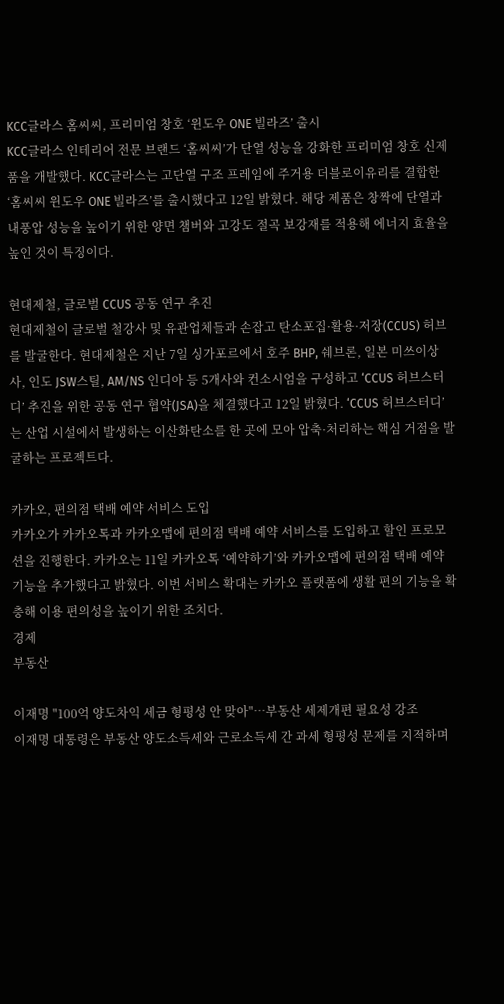KCC글라스 홈씨씨, 프리미엄 창호 ‘윈도우 ONE 빌라즈’ 출시
KCC글라스 인테리어 전문 브랜드 ‘홈씨씨’가 단열 성능을 강화한 프리미엄 창호 신제품을 개발했다. KCC글라스는 고단열 구조 프레임에 주거용 더블로이유리를 결합한 ‘홈씨씨 윈도우 ONE 빌라즈’를 출시했다고 12일 밝혔다. 해당 제품은 창짝에 단열과 내풍압 성능을 높이기 위한 양면 챔버와 고강도 절곡 보강재를 적용해 에너지 효율을 높인 것이 특징이다.

현대제철, 글로벌 CCUS 공동 연구 추진
현대제철이 글로벌 철강사 및 유관업체들과 손잡고 탄소포집·활용·저장(CCUS) 허브를 발굴한다. 현대제철은 지난 7일 싱가포르에서 호주 BHP, 쉐브론, 일본 미쓰이상사, 인도 JSW스틸, AM/NS 인디아 등 5개사와 컨소시엄을 구성하고 ‘CCUS 허브스터디’ 추진을 위한 공동 연구 협약(JSA)을 체결했다고 12일 밝혔다. ‘CCUS 허브스터디’는 산업 시설에서 발생하는 이산화탄소를 한 곳에 모아 압축·처리하는 핵심 거점을 발굴하는 프로젝트다.

카카오, 편의점 택배 예약 서비스 도입
카카오가 카카오톡과 카카오맵에 편의점 택배 예약 서비스를 도입하고 할인 프로모션을 진행한다. 카카오는 11일 카카오톡 ‘예약하기’와 카카오맵에 편의점 택배 예약 기능을 추가했다고 밝혔다. 이번 서비스 확대는 카카오 플랫폼에 생활 편의 기능을 확충해 이용 편의성을 높이기 위한 조치다.
경제
부동산

이재명 "100억 양도차익 세금 형평성 안 맞아"…부동산 세제개편 필요성 강조
이재명 대통령은 부동산 양도소득세와 근로소득세 간 과세 형평성 문제를 지적하며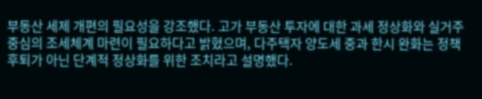부동산 세제 개편의 필요성을 강조했다. 고가 부동산 투자에 대한 과세 정상화와 실거주 중심의 조세체계 마련이 필요하다고 밝혔으며, 다주택자 양도세 중과 한시 완화는 정책 후퇴가 아닌 단계적 정상화를 위한 조치라고 설명했다.